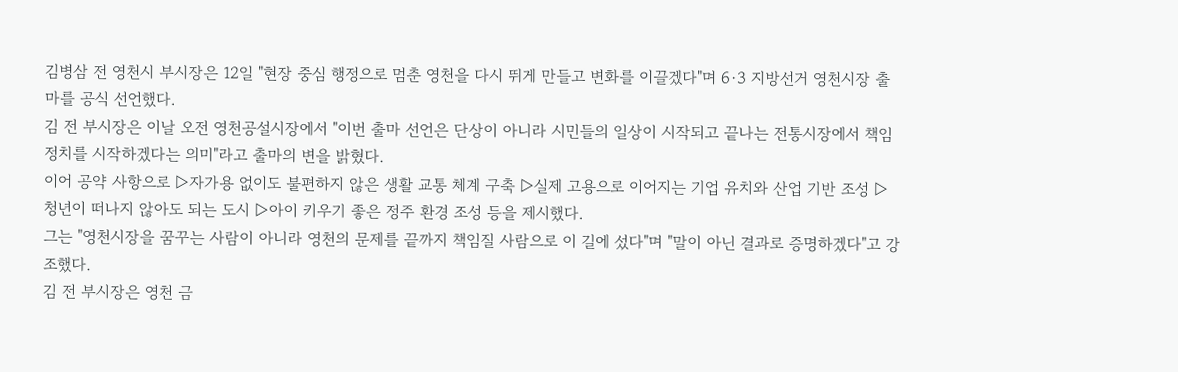김병삼 전 영천시 부시장은 12일 "현장 중심 행정으로 멈춘 영천을 다시 뛰게 만들고 변화를 이끌겠다"며 6·3 지방선거 영천시장 출마를 공식 선언했다.
김 전 부시장은 이날 오전 영천공설시장에서 "이번 출마 선언은 단상이 아니라 시민들의 일상이 시작되고 끝나는 전통시장에서 책임 정치를 시작하겠다는 의미"라고 출마의 변을 밝혔다.
이어 공약 사항으로 ▷자가용 없이도 불편하지 않은 생활 교통 체계 구축 ▷실제 고용으로 이어지는 기업 유치와 산업 기반 조성 ▷청년이 떠나지 않아도 되는 도시 ▷아이 키우기 좋은 정주 환경 조성 등을 제시했다.
그는 "영천시장을 꿈꾸는 사람이 아니라 영천의 문제를 끝까지 책임질 사람으로 이 길에 섰다"며 "말이 아닌 결과로 증명하겠다"고 강조했다.
김 전 부시장은 영천 금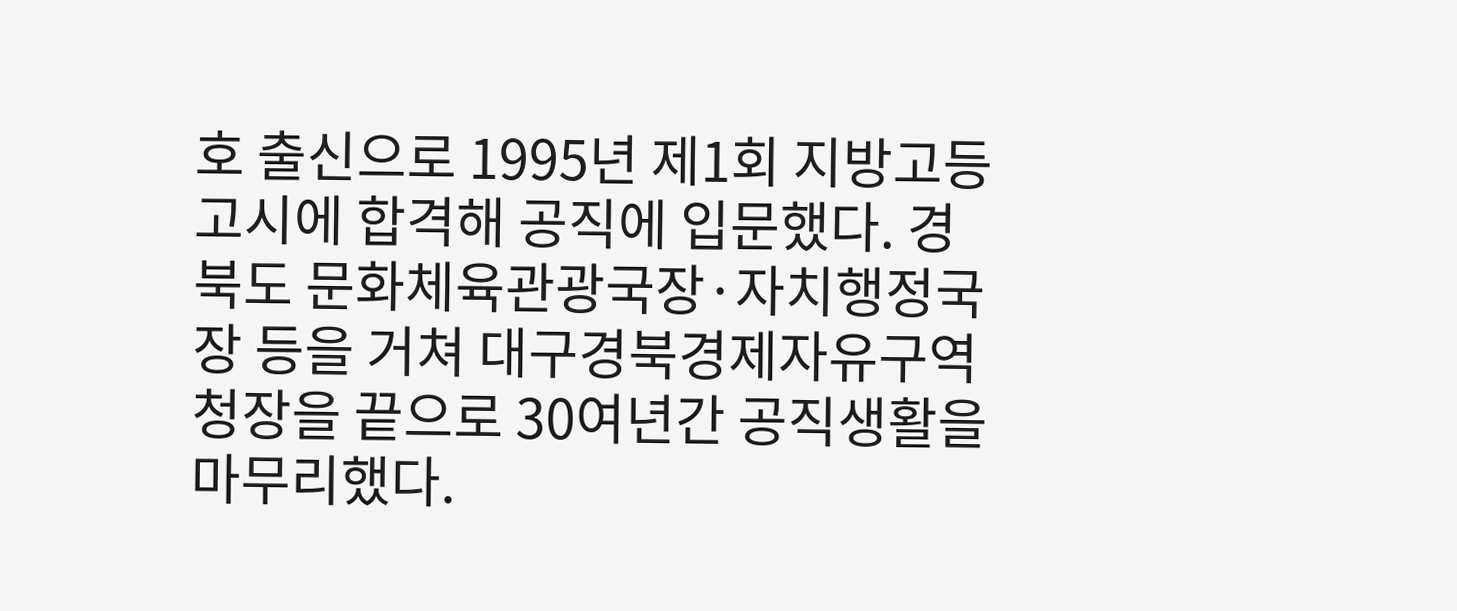호 출신으로 1995년 제1회 지방고등고시에 합격해 공직에 입문했다. 경북도 문화체육관광국장·자치행정국장 등을 거쳐 대구경북경제자유구역청장을 끝으로 30여년간 공직생활을 마무리했다.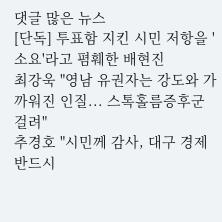댓글 많은 뉴스
[단독] 투표함 지킨 시민 저항을 '소요'라고 폄훼한 배현진
최강욱 "영남 유권자는 강도와 가까워진 인질... 스톡홀름증후군 걸려"
추경호 "시민께 감사, 대구 경제 반드시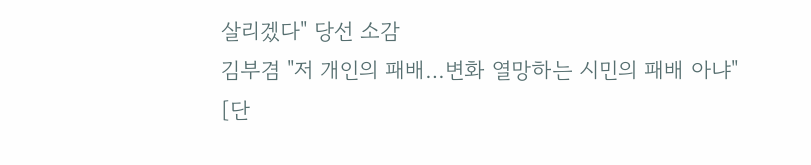살리겠다" 당선 소감
김부겸 "저 개인의 패배…변화 열망하는 시민의 패배 아냐"
[단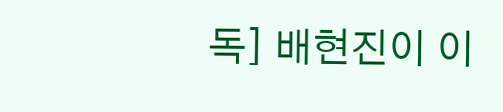독] 배현진이 이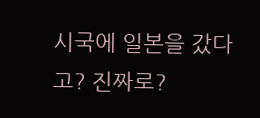시국에 일본을 갔다고? 진짜로?